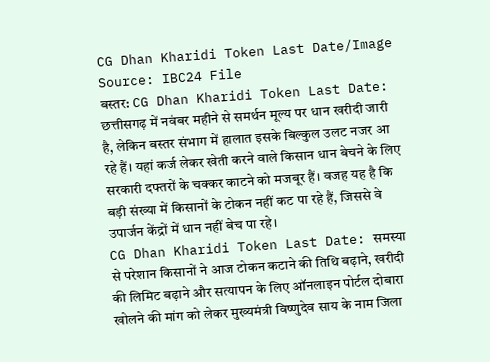CG Dhan Kharidi Token Last Date/Image Source: IBC24 File
बस्तर: CG Dhan Kharidi Token Last Date: छत्तीसगढ़ में नवंबर महीने से समर्थन मूल्य पर धान खरीदी जारी है, लेकिन बस्तर संभाग में हालात इसके बिल्कुल उलट नजर आ रहे हैं। यहां कर्ज लेकर खेती करने वाले किसान धान बेचने के लिए सरकारी दफ्तरों के चक्कर काटने को मजबूर हैं। वजह यह है कि बड़ी संख्या में किसानों के टोकन नहीं कट पा रहे हैं, जिससे वे उपार्जन केंद्रों में धान नहीं बेच पा रहे।
CG Dhan Kharidi Token Last Date: समस्या से परेशान किसानों ने आज टोकन कटाने की तिथि बढ़ाने, खरीदी की लिमिट बढ़ाने और सत्यापन के लिए ऑनलाइन पोर्टल दोबारा खोलने की मांग को लेकर मुख्यमंत्री विष्णुदेव साय के नाम जिला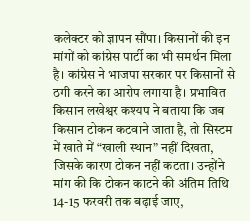कलेक्टर को ज्ञापन सौंपा। किसानों की इन मांगों को कांग्रेस पार्टी का भी समर्थन मिला है। कांग्रेस ने भाजपा सरकार पर किसानों से ठगी करने का आरोप लगाया है। प्रभावित किसान लखेश्वर कश्यप ने बताया कि जब किसान टोकन कटवाने जाता है, तो सिस्टम में खाते में “खाली स्थान” नहीं दिखता, जिसके कारण टोकन नहीं कटता। उन्होंने मांग की कि टोकन काटने की अंतिम तिथि 14-15 फरवरी तक बढ़ाई जाए,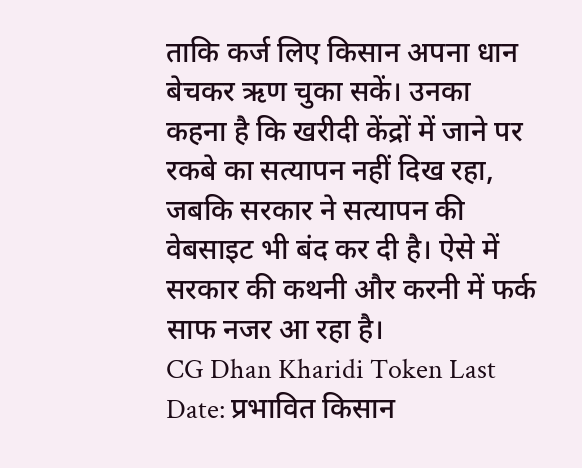ताकि कर्ज लिए किसान अपना धान बेचकर ऋण चुका सकें। उनका कहना है कि खरीदी केंद्रों में जाने पर रकबे का सत्यापन नहीं दिख रहा, जबकि सरकार ने सत्यापन की वेबसाइट भी बंद कर दी है। ऐसे में सरकार की कथनी और करनी में फर्क साफ नजर आ रहा है।
CG Dhan Kharidi Token Last Date: प्रभावित किसान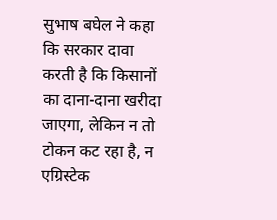सुभाष बघेल ने कहा कि सरकार दावा करती है कि किसानों का दाना-दाना खरीदा जाएगा, लेकिन न तो टोकन कट रहा है, न एग्रिस्टेक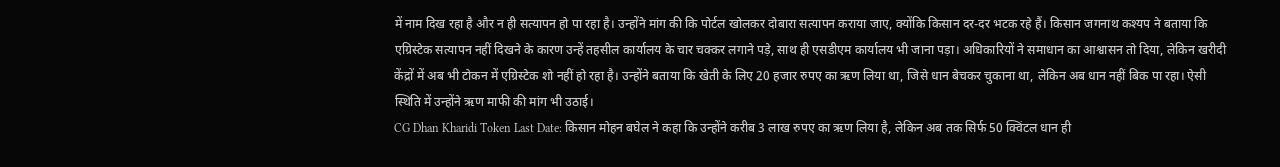में नाम दिख रहा है और न ही सत्यापन हो पा रहा है। उन्होंने मांग की कि पोर्टल खोलकर दोबारा सत्यापन कराया जाए, क्योंकि किसान दर-दर भटक रहे हैं। किसान जगनाथ कश्यप ने बताया कि एग्रिस्टेक सत्यापन नहीं दिखने के कारण उन्हें तहसील कार्यालय के चार चक्कर लगाने पड़े, साथ ही एसडीएम कार्यालय भी जाना पड़ा। अधिकारियों ने समाधान का आश्वासन तो दिया, लेकिन खरीदी केंद्रों में अब भी टोकन में एग्रिस्टेक शो नहीं हो रहा है। उन्होंने बताया कि खेती के लिए 20 हजार रुपए का ऋण लिया था, जिसे धान बेचकर चुकाना था, लेकिन अब धान नहीं बिक पा रहा। ऐसी स्थिति में उन्होंने ऋण माफी की मांग भी उठाई।
CG Dhan Kharidi Token Last Date: किसान मोहन बघेल ने कहा कि उन्होंने करीब 3 लाख रुपए का ऋण लिया है, लेकिन अब तक सिर्फ 50 क्विंटल धान ही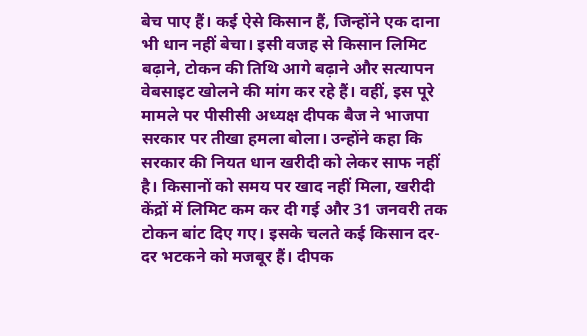बेच पाए हैं। कई ऐसे किसान हैं, जिन्होंने एक दाना भी धान नहीं बेचा। इसी वजह से किसान लिमिट बढ़ाने, टोकन की तिथि आगे बढ़ाने और सत्यापन वेबसाइट खोलने की मांग कर रहे हैं। वहीं, इस पूरे मामले पर पीसीसी अध्यक्ष दीपक बैज ने भाजपा सरकार पर तीखा हमला बोला। उन्होंने कहा कि सरकार की नियत धान खरीदी को लेकर साफ नहीं है। किसानों को समय पर खाद नहीं मिला, खरीदी केंद्रों में लिमिट कम कर दी गई और 31 जनवरी तक टोकन बांट दिए गए। इसके चलते कई किसान दर-दर भटकने को मजबूर हैं। दीपक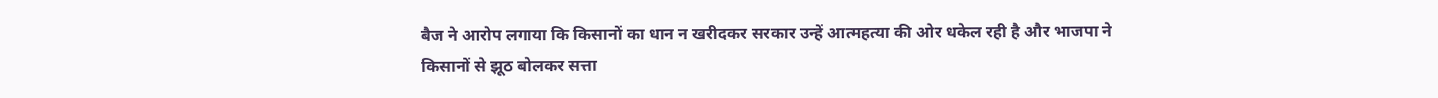बैज ने आरोप लगाया कि किसानों का धान न खरीदकर सरकार उन्हें आत्महत्या की ओर धकेल रही है और भाजपा ने किसानों से झूठ बोलकर सत्ता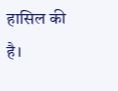हासिल की है।